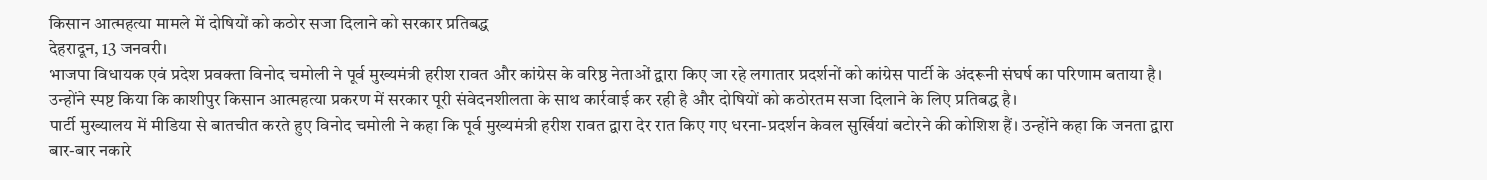किसान आत्महत्या मामले में दोषियों को कठोर सजा दिलाने को सरकार प्रतिबद्ध
देहरादून, 13 जनवरी।
भाजपा विधायक एवं प्रदेश प्रवक्ता विनोद चमोली ने पूर्व मुख्यमंत्री हरीश रावत और कांग्रेस के वरिष्ठ नेताओं द्वारा किए जा रहे लगातार प्रदर्शनों को कांग्रेस पार्टी के अंदरूनी संघर्ष का परिणाम बताया है। उन्होंने स्पष्ट किया कि काशीपुर किसान आत्महत्या प्रकरण में सरकार पूरी संवेदनशीलता के साथ कार्रवाई कर रही है और दोषियों को कठोरतम सजा दिलाने के लिए प्रतिबद्ध है।
पार्टी मुख्यालय में मीडिया से बातचीत करते हुए विनोद चमोली ने कहा कि पूर्व मुख्यमंत्री हरीश रावत द्वारा देर रात किए गए धरना-प्रदर्शन केवल सुर्खियां बटोरने की कोशिश हैं। उन्होंने कहा कि जनता द्वारा बार-बार नकारे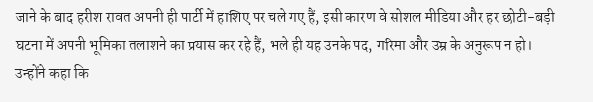जाने के बाद हरीश रावत अपनी ही पार्टी में हाशिए पर चले गए हैं, इसी कारण वे सोशल मीडिया और हर छोटी-बड़ी घटना में अपनी भूमिका तलाशने का प्रयास कर रहे हैं, भले ही यह उनके पद, गरिमा और उम्र के अनुरूप न हो। उन्होंने कहा कि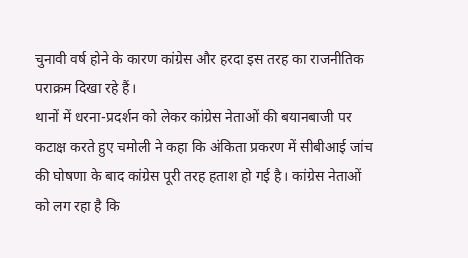चुनावी वर्ष होने के कारण कांग्रेस और हरदा इस तरह का राजनीतिक पराक्रम दिखा रहे हैं।
थानों में धरना-प्रदर्शन को लेकर कांग्रेस नेताओं की बयानबाजी पर कटाक्ष करते हुए चमोली ने कहा कि अंकिता प्रकरण में सीबीआई जांच की घोषणा के बाद कांग्रेस पूरी तरह हताश हो गई है। कांग्रेस नेताओं को लग रहा है कि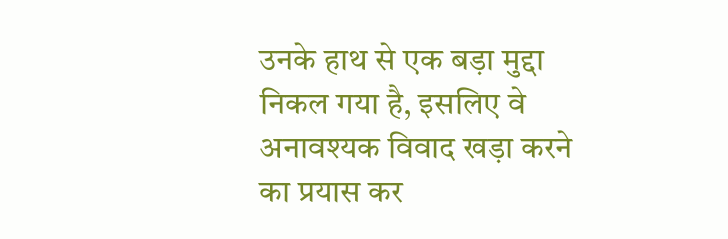उनके हाथ से एक बड़ा मुद्दा निकल गया है, इसलिए वे अनावश्यक विवाद खड़ा करने का प्रयास कर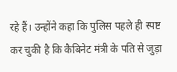रहे हैं। उन्होंने कहा कि पुलिस पहले ही स्पष्ट कर चुकी है कि कैबिनेट मंत्री के पति से जुड़ा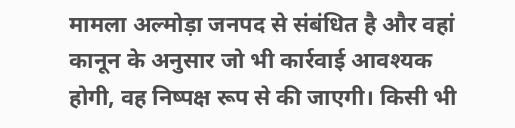मामला अल्मोड़ा जनपद से संबंधित है और वहां कानून के अनुसार जो भी कार्रवाई आवश्यक होगी, वह निष्पक्ष रूप से की जाएगी। किसी भी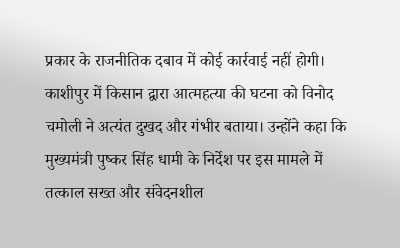प्रकार के राजनीतिक दबाव में कोई कार्रवाई नहीं होगी।
काशीपुर में किसान द्वारा आत्महत्या की घटना को विनोद चमोली ने अत्यंत दुखद और गंभीर बताया। उन्होंने कहा कि मुख्यमंत्री पुष्कर सिंह धामी के निर्देश पर इस मामले में तत्काल सख्त और संवेदनशील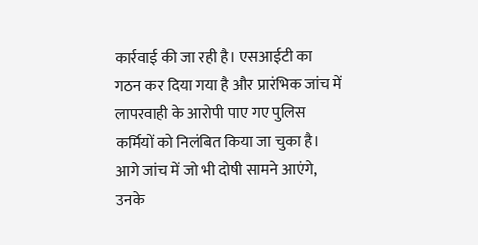कार्रवाई की जा रही है। एसआईटी का गठन कर दिया गया है और प्रारंभिक जांच में लापरवाही के आरोपी पाए गए पुलिस कर्मियों को निलंबित किया जा चुका है। आगे जांच में जो भी दोषी सामने आएंगे, उनके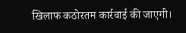खिलाफ कठोरतम कार्रवाई की जाएगी।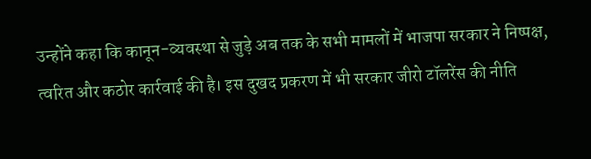उन्होंने कहा कि कानून-व्यवस्था से जुड़े अब तक के सभी मामलों में भाजपा सरकार ने निष्पक्ष, त्वरित और कठोर कार्रवाई की है। इस दुखद प्रकरण में भी सरकार जीरो टॉलरेंस की नीति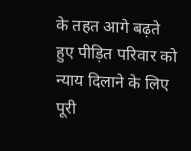के तहत आगे बढ़ते हुए पीड़ित परिवार को न्याय दिलाने के लिए पूरी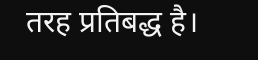तरह प्रतिबद्ध है।